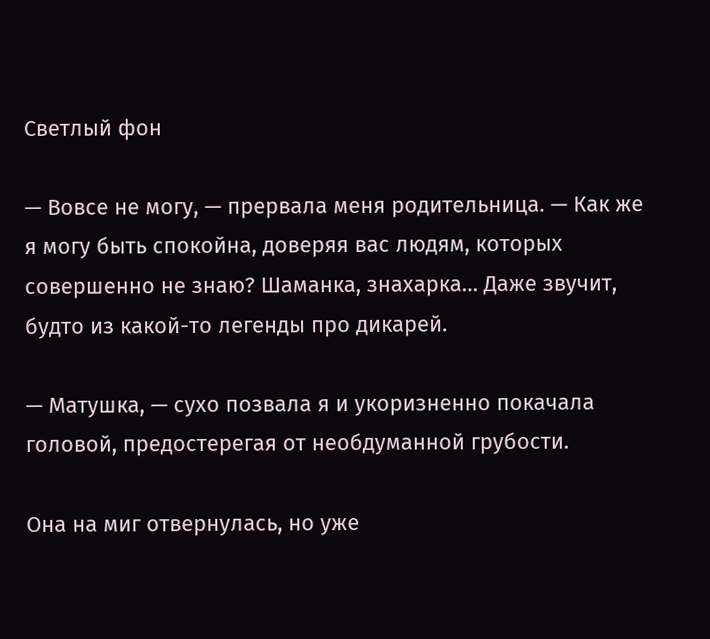Светлый фон

— Вовсе не могу, — прервала меня родительница. — Как же я могу быть спокойна, доверяя вас людям, которых совершенно не знаю? Шаманка, знахарка… Даже звучит, будто из какой-то легенды про дикарей.

— Матушка, — сухо позвала я и укоризненно покачала головой, предостерегая от необдуманной грубости.

Она на миг отвернулась, но уже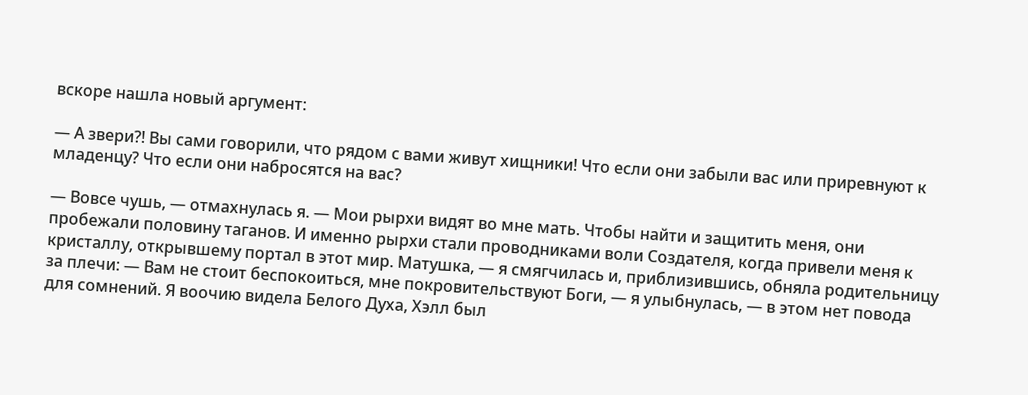вскоре нашла новый аргумент:

— А звери?! Вы сами говорили, что рядом с вами живут хищники! Что если они забыли вас или приревнуют к младенцу? Что если они набросятся на вас?

— Вовсе чушь, — отмахнулась я. — Мои рырхи видят во мне мать. Чтобы найти и защитить меня, они пробежали половину таганов. И именно рырхи стали проводниками воли Создателя, когда привели меня к кристаллу, открывшему портал в этот мир. Матушка, — я смягчилась и, приблизившись, обняла родительницу за плечи: — Вам не стоит беспокоиться, мне покровительствуют Боги, — я улыбнулась, — в этом нет повода для сомнений. Я воочию видела Белого Духа, Хэлл был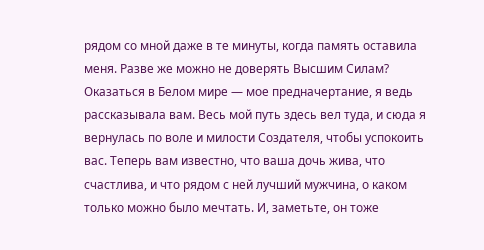рядом со мной даже в те минуты, когда память оставила меня. Разве же можно не доверять Высшим Силам? Оказаться в Белом мире — мое предначертание, я ведь рассказывала вам. Весь мой путь здесь вел туда, и сюда я вернулась по воле и милости Создателя, чтобы успокоить вас. Теперь вам известно, что ваша дочь жива, что счастлива, и что рядом с ней лучший мужчина, о каком только можно было мечтать. И, заметьте, он тоже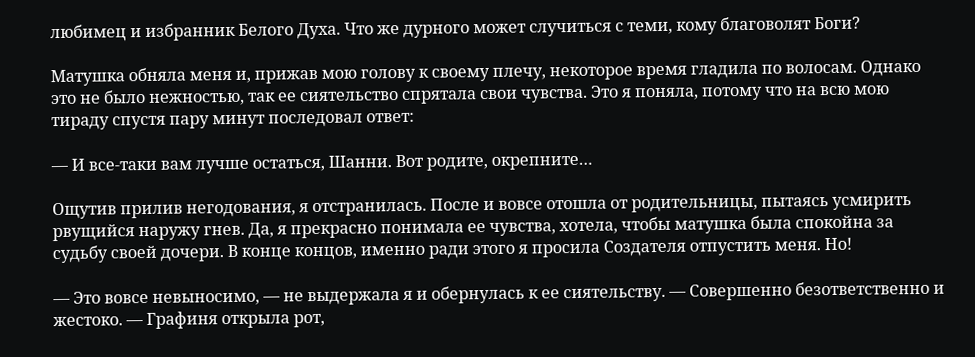любимец и избранник Белого Духа. Что же дурного может случиться с теми, кому благоволят Боги?

Матушка обняла меня и, прижав мою голову к своему плечу, некоторое время гладила по волосам. Однако это не было нежностью, так ее сиятельство спрятала свои чувства. Это я поняла, потому что на всю мою тираду спустя пару минут последовал ответ:

— И все-таки вам лучше остаться, Шанни. Вот родите, окрепните…

Ощутив прилив негодования, я отстранилась. После и вовсе отошла от родительницы, пытаясь усмирить рвущийся наружу гнев. Да, я прекрасно понимала ее чувства, хотела, чтобы матушка была спокойна за судьбу своей дочери. В конце концов, именно ради этого я просила Создателя отпустить меня. Но!

— Это вовсе невыносимо, — не выдержала я и обернулась к ее сиятельству. — Совершенно безответственно и жестоко. — Графиня открыла рот,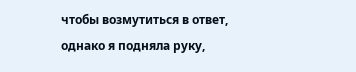чтобы возмутиться в ответ, однако я подняла руку,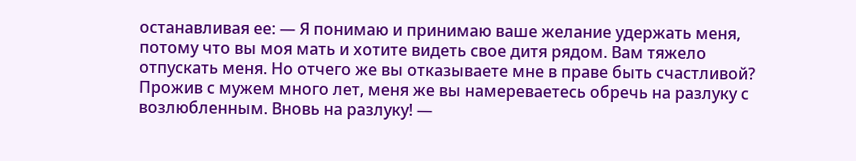останавливая ее: — Я понимаю и принимаю ваше желание удержать меня, потому что вы моя мать и хотите видеть свое дитя рядом. Вам тяжело отпускать меня. Но отчего же вы отказываете мне в праве быть счастливой? Прожив с мужем много лет, меня же вы намереваетесь обречь на разлуку с возлюбленным. Вновь на разлуку! —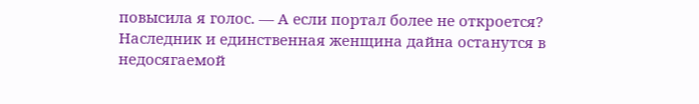повысила я голос. — А если портал более не откроется? Наследник и единственная женщина дайна останутся в недосягаемой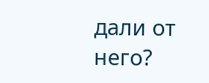дали от него?